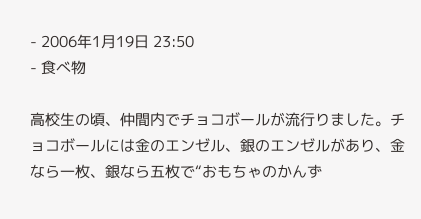- 2006年1月19日 23:50
- 食べ物

高校生の頃、仲間内でチョコボールが流行りました。チョコボールには金のエンゼル、銀のエンゼルがあり、金なら一枚、銀なら五枚で“おもちゃのかんず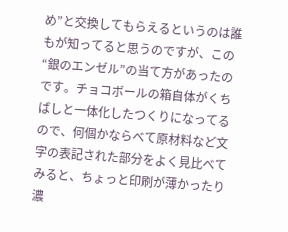め”と交換してもらえるというのは誰もが知ってると思うのですが、この“銀のエンゼル”の当て方があったのです。チョコボールの箱自体がくちばしと一体化したつくりになってるので、何個かならべて原材料など文字の表記された部分をよく見比べてみると、ちょっと印刷が薄かったり濃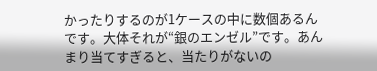かったりするのが1ケースの中に数個あるんです。大体それが“銀のエンゼル”です。あんまり当てすぎると、当たりがないの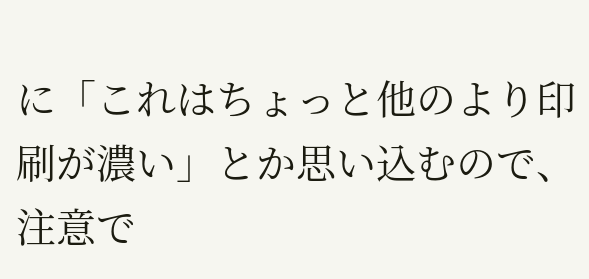に「これはちょっと他のより印刷が濃い」とか思い込むので、注意で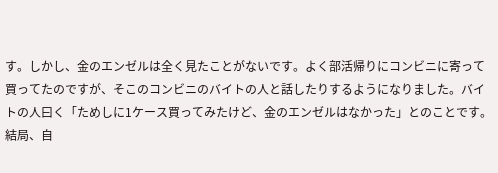す。しかし、金のエンゼルは全く見たことがないです。よく部活帰りにコンビニに寄って買ってたのですが、そこのコンビニのバイトの人と話したりするようになりました。バイトの人曰く「ためしに1ケース買ってみたけど、金のエンゼルはなかった」とのことです。結局、自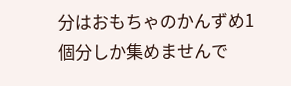分はおもちゃのかんずめ1個分しか集めませんで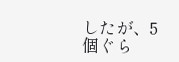したが、5個ぐら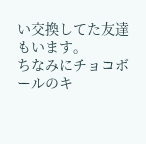い交換してた友達もいます。
ちなみにチョコボールのキ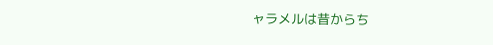ャラメルは昔からち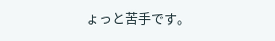ょっと苦手です。